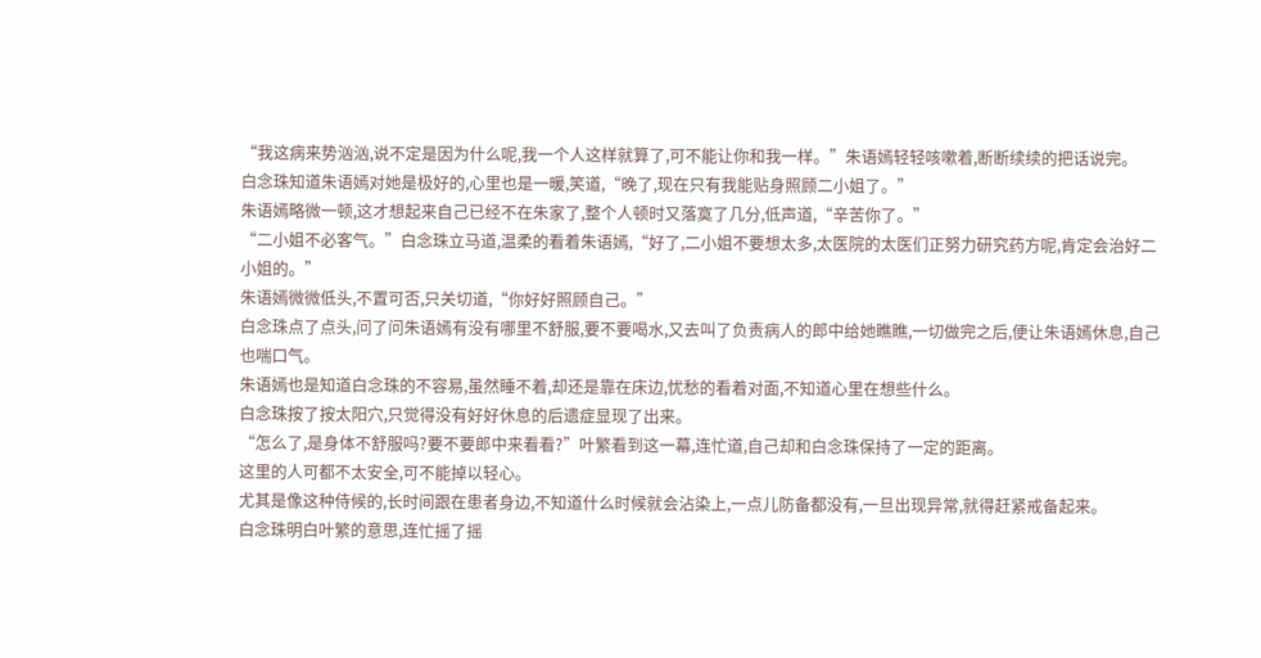“我这病来势汹汹,说不定是因为什么呢,我一个人这样就算了,可不能让你和我一样。”朱语嫣轻轻咳嗽着,断断续续的把话说完。
白念珠知道朱语嫣对她是极好的,心里也是一暖,笑道,“晚了,现在只有我能贴身照顾二小姐了。”
朱语嫣略微一顿,这才想起来自己已经不在朱家了,整个人顿时又落寞了几分,低声道,“辛苦你了。”
“二小姐不必客气。”白念珠立马道,温柔的看着朱语嫣,“好了,二小姐不要想太多,太医院的太医们正努力研究药方呢,肯定会治好二小姐的。”
朱语嫣微微低头,不置可否,只关切道,“你好好照顾自己。”
白念珠点了点头,问了问朱语嫣有没有哪里不舒服,要不要喝水,又去叫了负责病人的郎中给她瞧瞧,一切做完之后,便让朱语嫣休息,自己也喘口气。
朱语嫣也是知道白念珠的不容易,虽然睡不着,却还是靠在床边,忧愁的看着对面,不知道心里在想些什么。
白念珠按了按太阳穴,只觉得没有好好休息的后遗症显现了出来。
“怎么了,是身体不舒服吗?要不要郎中来看看?”叶繁看到这一幕,连忙道,自己却和白念珠保持了一定的距离。
这里的人可都不太安全,可不能掉以轻心。
尤其是像这种侍候的,长时间跟在患者身边,不知道什么时候就会沾染上,一点儿防备都没有,一旦出现异常,就得赶紧戒备起来。
白念珠明白叶繁的意思,连忙摇了摇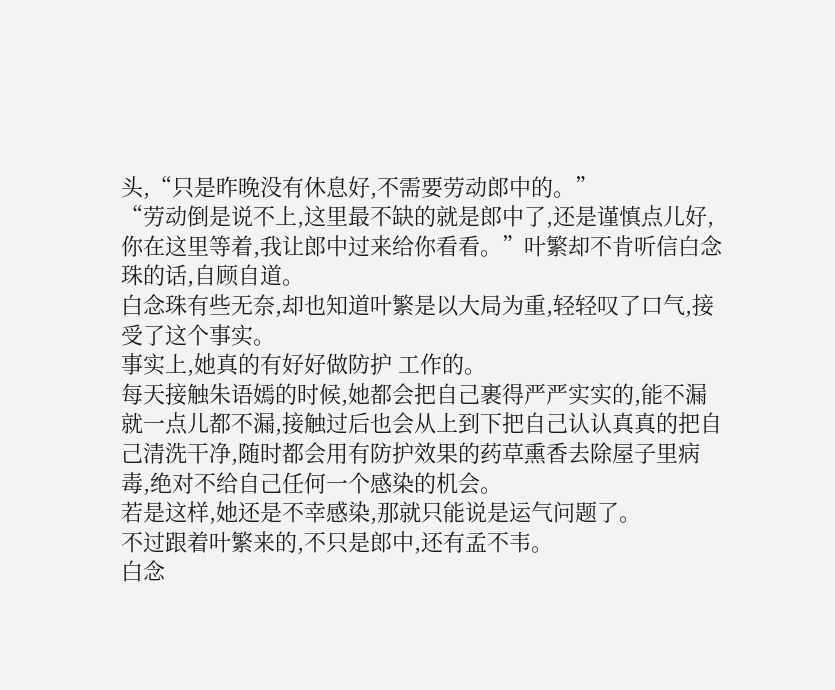头,“只是昨晚没有休息好,不需要劳动郎中的。”
“劳动倒是说不上,这里最不缺的就是郎中了,还是谨慎点儿好,你在这里等着,我让郎中过来给你看看。”叶繁却不肯听信白念珠的话,自顾自道。
白念珠有些无奈,却也知道叶繁是以大局为重,轻轻叹了口气,接受了这个事实。
事实上,她真的有好好做防护 工作的。
每天接触朱语嫣的时候,她都会把自己裹得严严实实的,能不漏就一点儿都不漏,接触过后也会从上到下把自己认认真真的把自己清洗干净,随时都会用有防护效果的药草熏香去除屋子里病毒,绝对不给自己任何一个感染的机会。
若是这样,她还是不幸感染,那就只能说是运气问题了。
不过跟着叶繁来的,不只是郎中,还有孟不韦。
白念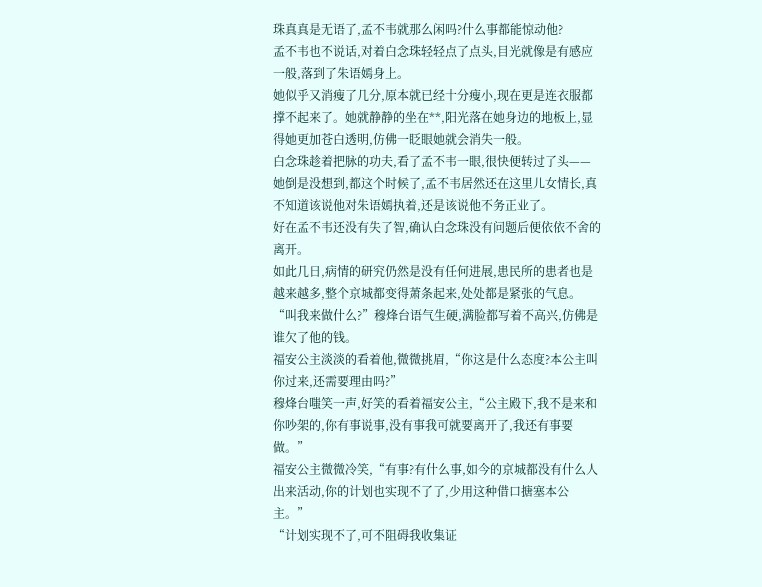珠真真是无语了,孟不韦就那么闲吗?什么事都能惊动他?
孟不韦也不说话,对着白念珠轻轻点了点头,目光就像是有感应一般,落到了朱语嫣身上。
她似乎又消瘦了几分,原本就已经十分瘦小,现在更是连衣服都撑不起来了。她就静静的坐在**,阳光落在她身边的地板上,显得她更加苍白透明,仿佛一眨眼她就会消失一般。
白念珠趁着把脉的功夫,看了孟不韦一眼,很快便转过了头——她倒是没想到,都这个时候了,孟不韦居然还在这里儿女情长,真不知道该说他对朱语嫣执着,还是该说他不务正业了。
好在孟不韦还没有失了智,确认白念珠没有问题后便依依不舍的离开。
如此几日,病情的研究仍然是没有任何进展,患民所的患者也是越来越多,整个京城都变得萧条起来,处处都是紧张的气息。
“叫我来做什么?”穆烽台语气生硬,满脸都写着不高兴,仿佛是谁欠了他的钱。
福安公主淡淡的看着他,微微挑眉,“你这是什么态度?本公主叫你过来,还需要理由吗?”
穆烽台嗤笑一声,好笑的看着福安公主,“公主殿下,我不是来和你吵架的,你有事说事,没有事我可就要离开了,我还有事要做。”
福安公主微微冷笑,“有事?有什么事,如今的京城都没有什么人出来活动,你的计划也实现不了了,少用这种借口搪塞本公主。”
“计划实现不了,可不阻碍我收集证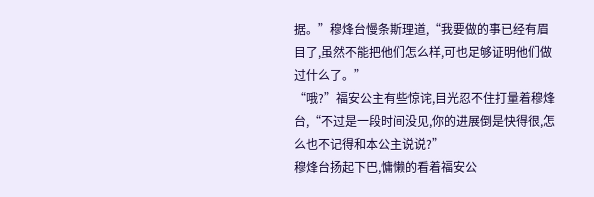据。”穆烽台慢条斯理道,“我要做的事已经有眉目了,虽然不能把他们怎么样,可也足够证明他们做过什么了。”
“哦?”福安公主有些惊诧,目光忍不住打量着穆烽台,“不过是一段时间没见,你的进展倒是快得很,怎么也不记得和本公主说说?”
穆烽台扬起下巴,慵懒的看着福安公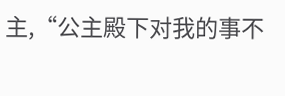主,“公主殿下对我的事不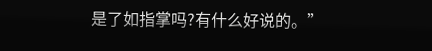是了如指掌吗?有什么好说的。”